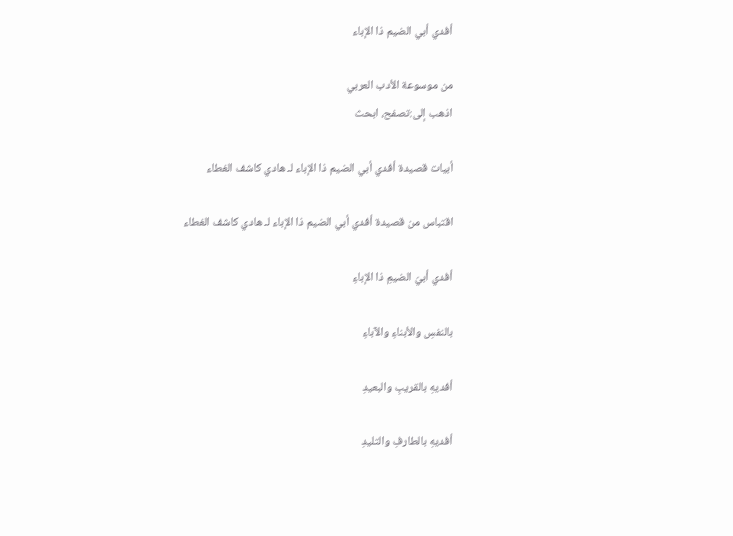أفدي أبي الضيم ذا الإباء

من موسوعة الأدب العربي
اذهب إلى:تصفح، ابحث

أبيات قصيدة أفدي أبي الضيم ذا الإباء لـ هادي كاشف الغطاء

اقتباس من قصيدة أفدي أبي الضيم ذا الإباء لـ هادي كاشف الغطاء

أفدي أبيّ الضيمِ ذا الإباءِ

بالنفسِ والأبناءِ والآباءِ

أفديهِ بالقريبِ والبعيدِ

أفديهِ بالطارفِ والتليدِ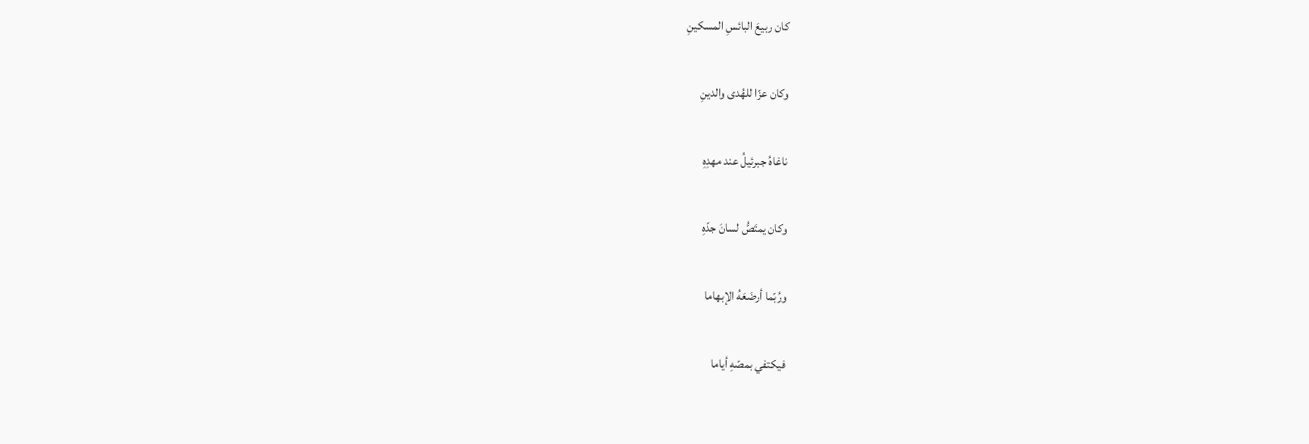كان ربيعَ البائسِ المسكينِ

وكان عزّا للهُدى والدينِ

ناغاهُ جبرئيلُ عند مهدِهِ

وكان يمتَصُّ لسانَ جدّهِ

ورُبّما أرضَعَهُ الإبهاما

فيكتفي بمصّهِ أياما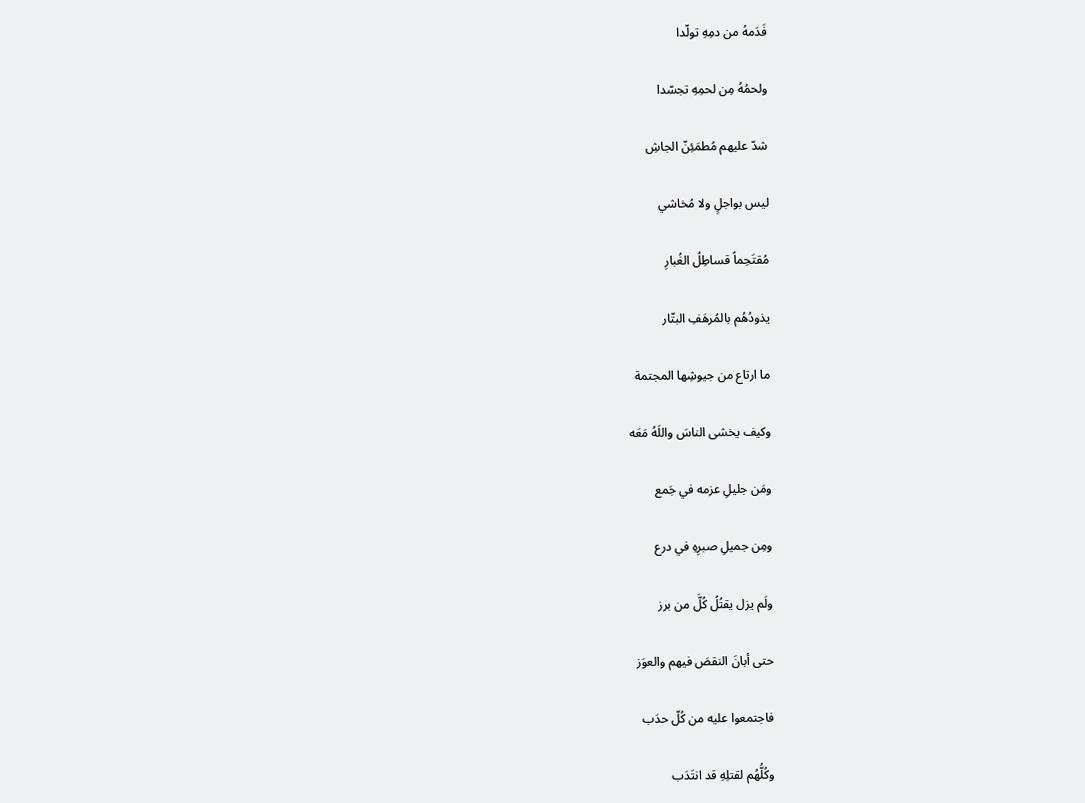فَدَمهُ من دمِهِ تولّدا

ولحمُهُ مِن لحمِهِ تجسّدا

شدّ عليهم مُطمَئِنّ الجاشِ

ليس بواجلٍ ولا مُخاشي

مُقتَحِماً قساطِلُ الغُبارِ

يذودُهُم بالمُرهَفِ البتّار

ما ارتاع من جيوشِها المجتمة

وكيف يخشى الناسَ واللَهُ مَعَه

ومَن جليلِ عزمه في جَمع

ومِن جميلِ صبرِهِ في درع

ولَم يزل يقتُلُ كُلَّ من برز

حتى أبانَ النقصَ فيهم والعوَز

فاجتمعوا عليه من كُلّ حدَب

وكُلُّهُم لقتلِهِ قد انتَدَب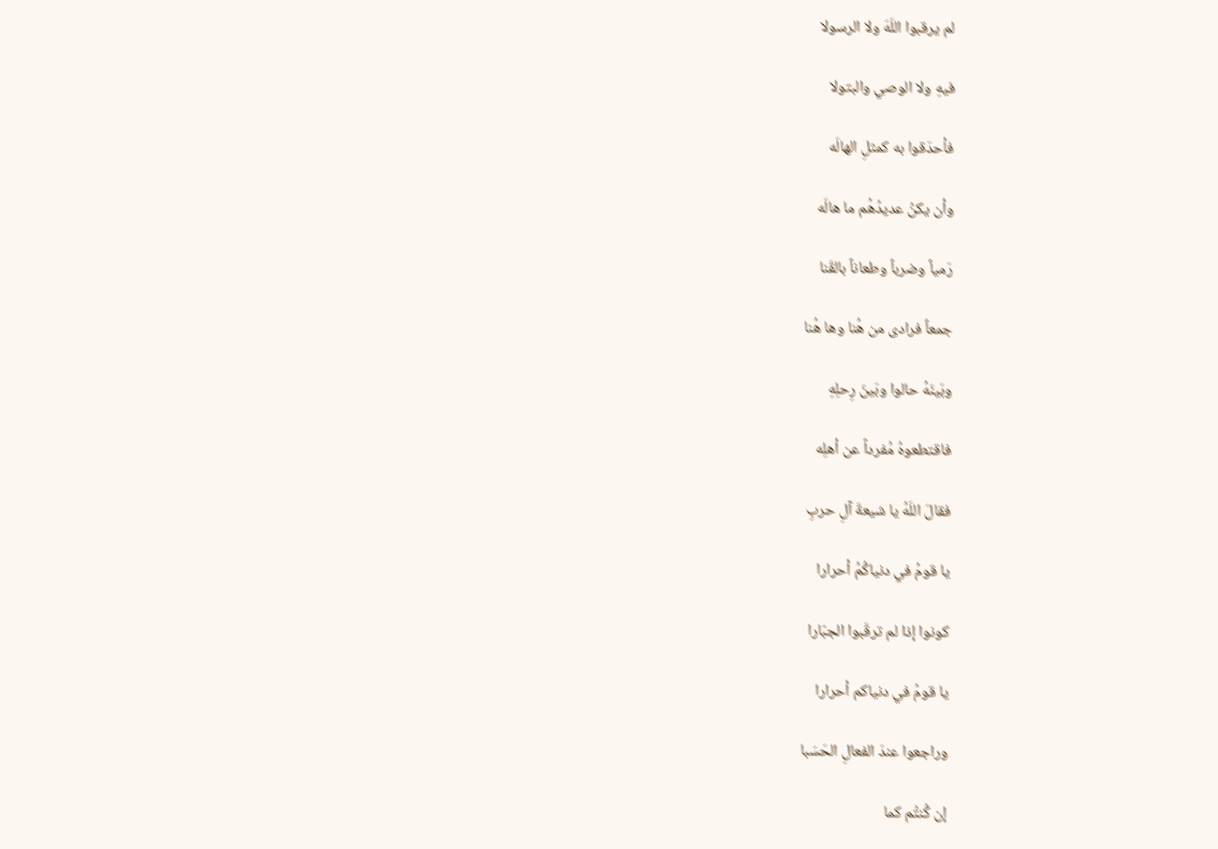لم يرقبوا اللَهَ ولا الرسولا

فيهِ ولا الوصي والبتولا

فأحدَقوا به كمثلِ الهالَه

وأن يكنُ عديدُهُم ما هالَه

رَمياً وضرباً وطعاناً بالقَنا

جمعاً فرادى من هُنا وها هُنا

وبَينَهُ حالوا وبَينَ رِحلِهِ

فاقتطعوهُ مُفرداً عن أهلِه

فقالَ اللَهُ يا شيعةَ آلِ حربِ

يا قومُ في دنياكُمُ أحرارا

كونوا إذا لم ترقَبوا الجبّارا

يا قومُ في دنياكم أحرارا

وراجعوا عندَ الفعالِ الحَسَبا

إن كُنتُم كما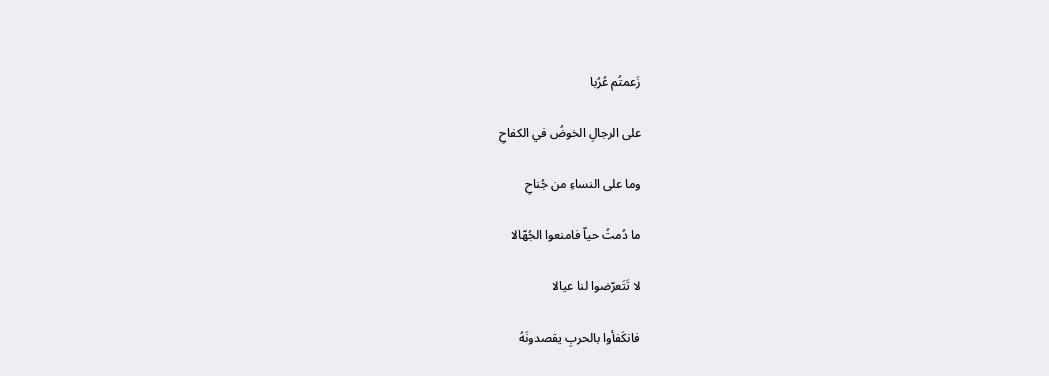زَعمتُم عُرُبا

على الرجالِ الخوضُ في الكفاحِ

وما على النساءِ من جُناحِ

ما دُمتُ حياّ فامنعوا الجُهّالا

لا تَتَعرّضوا لنا عيالا

فانكَفأوا بالحربِ يقصدونَهُ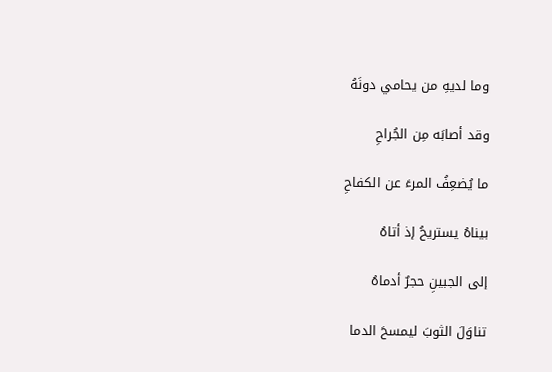وما لديهِ من يحامي دونَهُ

وقد أصابَه مِن الجُراحِ

ما يُضعِفُ المرءَ عن الكفاحِ

بيناهُ يستريحُ إذ أتاهُ

إلى الجبينِ حجرٌ أدماهُ

تناوَلَ الثوبَ ليمسحَ الدما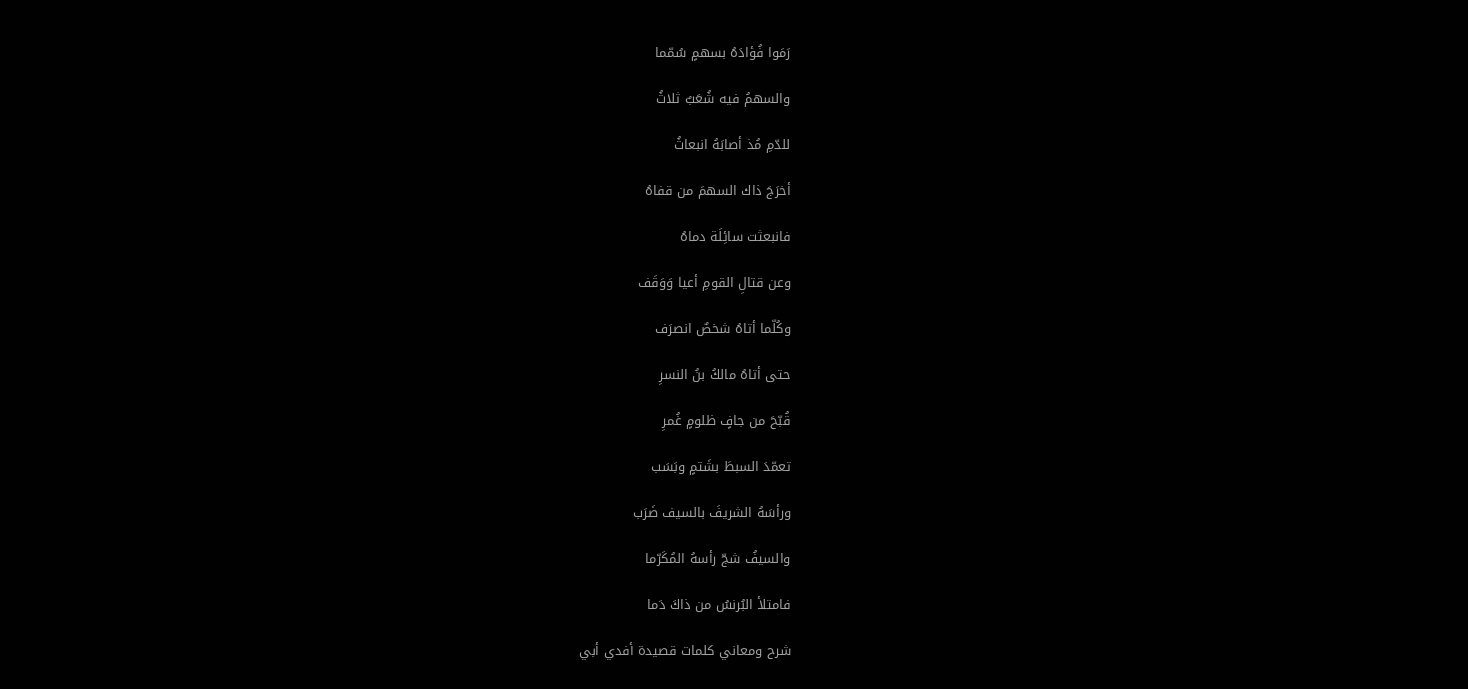رَمَوا فُؤادَهُ بسهمٍ سُمّما

والسهمُ فيه شُعَبٌ ثلاثُ

للدّمِ مُذ أصابَهُ انبعاثُ

أخرَجَ ذاك السهمَ من قفاهُ

فانبعثت سائِلَة دماهُ

وعن قتالِ القومِ أعيا وَوَقَف

وكُلّما أتاهُ شخصٌ انصرَف

حتى أتاهُ مالكُ بنُ النسرِ

قُبّحَ من جافٍ ظلومٍ غُمرِ

تعمّدَ السبطَ بشَتمٍ وبَسَب

ورأسَهُ الشريفَ بالسيف ضَرَب

والسيفُ شجّ رأسهُ المُكَرّما

فامتلأ البُرنسُ من ذاكَ دَما

شرح ومعاني كلمات قصيدة أفدي أبي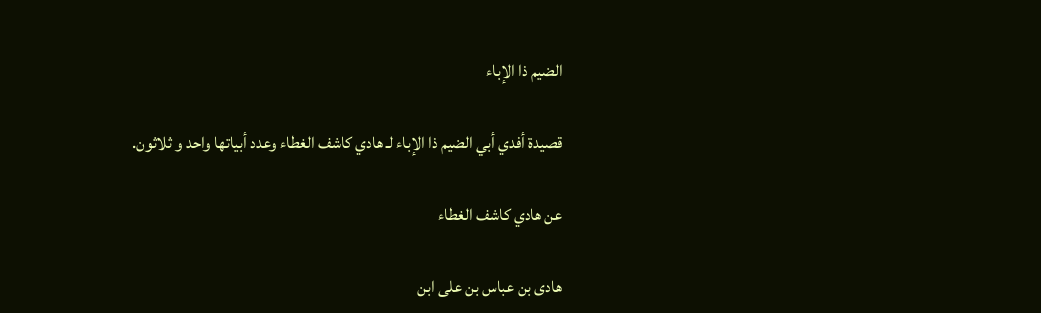الضيم ذا الإباء

قصيدة أفدي أبي الضيم ذا الإباء لـ هادي كاشف الغطاء وعدد أبياتها واحد و ثلاثون.

عن هادي كاشف الغطاء

هادى بن عباس بن على ابن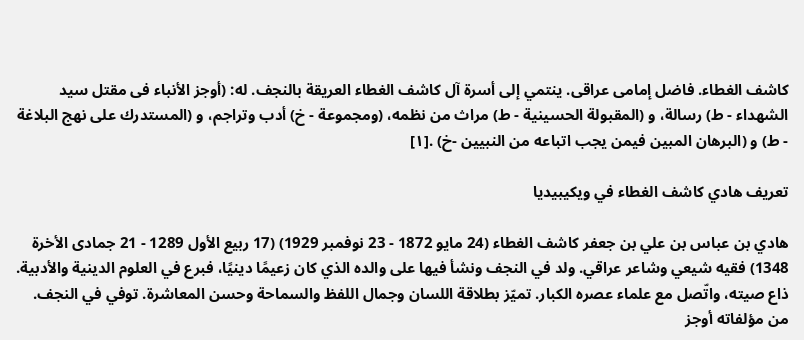كاشف الغطاء. فاضل إمامى عراقى. ينتمي إلى أسرة آل كاشف الغطاء العريقة بالنجف. له: (أوجز الأنباء فى مقتل سيد الشهداء - ط) رسالة، و (المقبولة الحسينية - ط) مراث من نظمه، (ومجموعة - خ) أدب وتراجم، و (المستدرك على نهج البلاغة - ط) و (البرهان المبين فيمن يجب اتباعه من النبيين -خ) .[١]

تعريف هادي كاشف الغطاء في ويكيبيديا

هادي بن عباس بن علي بن جعفر كاشف الغطاء (24 مايو 1872 - 23 نوفمبر 1929) (17 ربيع الأول 1289 - 21 جمادى الأخرة 1348) فقيه شيعي وشاعر عراقي. ولد في النجف ونشأ فيها على والده الذي كان زعيمًا دينيًا، فبرع في العلوم الدينية والأدبية. ذاع صيته، واتّصل مع علماء عصره الكبار. تميّز بطلاقة اللسان وجمال اللفظ والسماحة وحسن المعاشرة. توفي في النجف. من مؤلفاته أوجز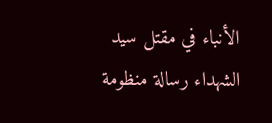الأنباء في مقتل سيد الشهداء رسالة منظومة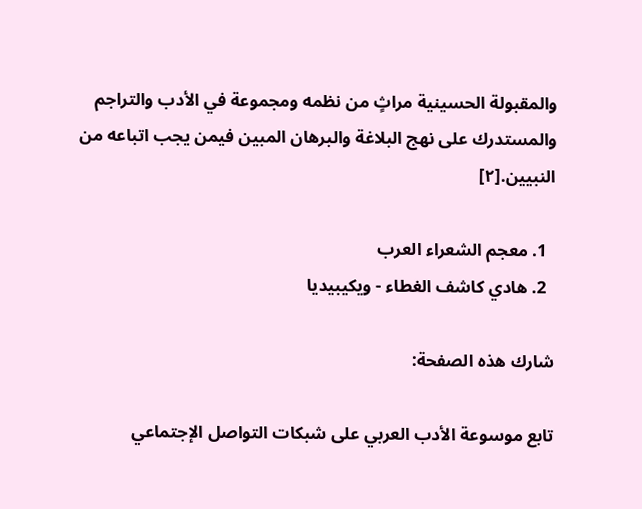والمقبولة الحسينية مراثٍ من نظمه ومجموعة في الأدب والتراجم والمستدرك على نهج البلاغة والبرهان المبين فيمن يجب اتباعه من النبيين.[٢]

  1. معجم الشعراء العرب
  2. هادي كاشف الغطاء - ويكيبيديا

شارك هذه الصفحة:

تابع موسوعة الأدب العربي على شبكات التواصل الإجتماعي